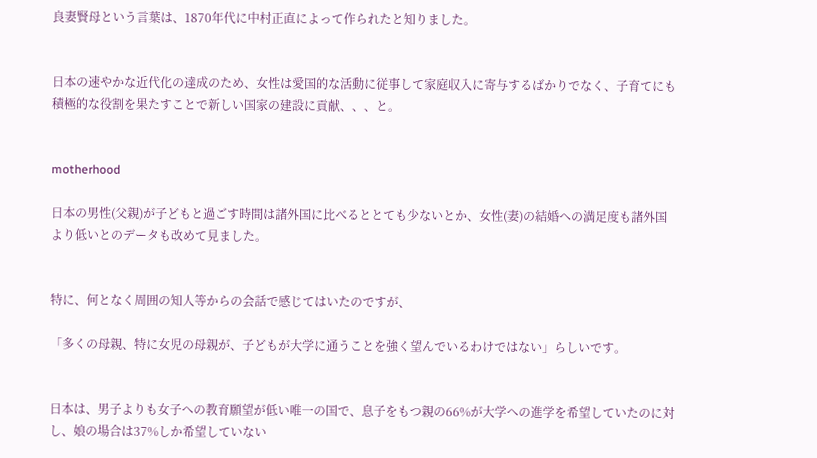良妻賢母という言葉は、1870年代に中村正直によって作られたと知りました。


日本の速やかな近代化の達成のため、女性は愛国的な活動に従事して家庭収入に寄与するばかりでなく、子育てにも積極的な役割を果たすことで新しい国家の建設に貢献、、、と。


motherhood

日本の男性(父親)が子どもと過ごす時間は諸外国に比べるととても少ないとか、女性(妻)の結婚への満足度も諸外国より低いとのデータも改めて見ました。


特に、何となく周囲の知人等からの会話で感じてはいたのですが、

「多くの母親、特に女児の母親が、子どもが大学に通うことを強く望んでいるわけではない」らしいです。


日本は、男子よりも女子への教育願望が低い唯一の国で、息子をもつ親の66%が大学への進学を希望していたのに対し、娘の場合は37%しか希望していない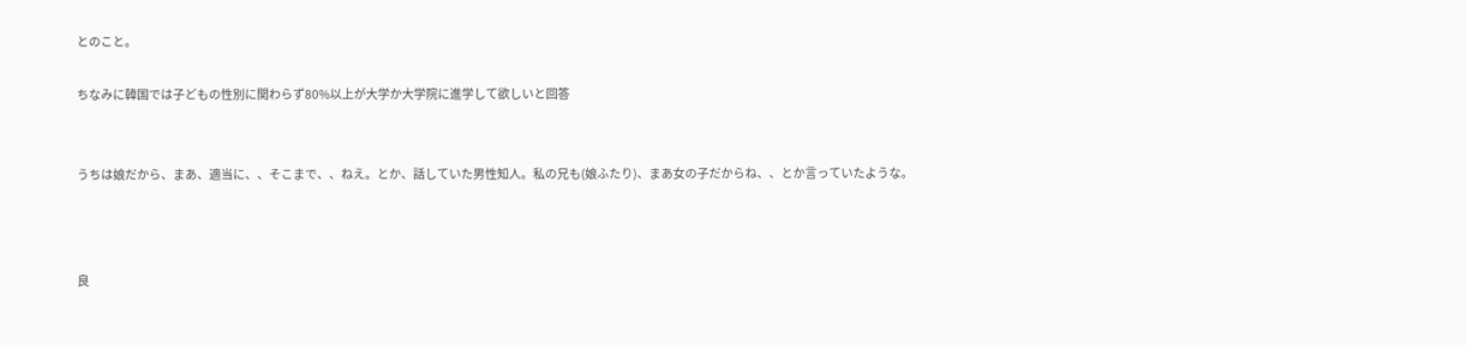とのこと。

ちなみに韓国では子どもの性別に関わらず80%以上が大学か大学院に進学して欲しいと回答


うちは娘だから、まあ、適当に、、そこまで、、ねえ。とか、話していた男性知人。私の兄も(娘ふたり)、まあ女の子だからね、、とか言っていたような。



良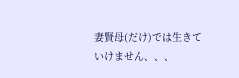妻賢母(だけ)では生きていけません、、、